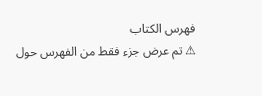فهرس الكتاب
⚠ تم عرض جزء فقط من الفهرس حول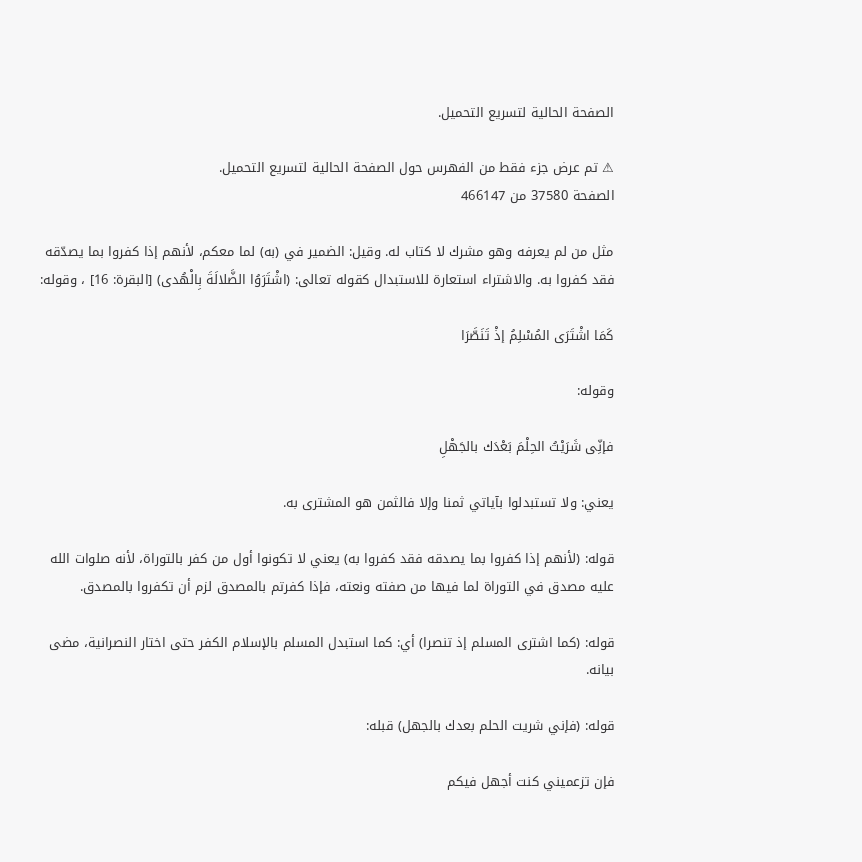الصفحة الحالية لتسريع التحميل.

⚠ تم عرض جزء فقط من الفهرس حول الصفحة الحالية لتسريع التحميل.
الصفحة 37580 من 466147

مثل من لم يعرفه وهو مشرك لا كتاب له. وقيل: الضمير في (به) لما معكم، لأنهم إذا كفروا بما يصدّقه فقد كفروا به. والاشتراء استعارة للاستبدال كقوله تعالى: (اشْتَرَوُا الضَّلالَةَ بِالْهُدى) [البقرة: 16] ، وقوله:

كَمَا اشْتَرَى المُسْلِمُ إذْ تَنَصَّرَا

وقوله:

فإنِّى شَرَيْتُ الحِلْمَ بَعْدَك بالجَهْلِ

يعني: ولا تستبدلوا بآياتي ثمنا وإلا فالثمن هو المشترى به.

قوله: (لأنهم إذا كفروا بما يصدقه فقد كفروا به) يعني لا تكونوا أول من كفر بالتوراة، لأنه صلوات الله عليه مصدق في التوراة لما فيها من صفته ونعته، فإذا كفرتم بالمصدق لزم أن تكفروا بالمصدق.

قوله: (كما اشترى المسلم إذ تنصرا) أي: كما استبدل المسلم بالإسلام الكفر حتى اختار النصرانية، مضى بيانه.

قوله: (فإني شريت الحلم بعدك بالجهل) قبله:

فإن تزعميني كنت أجهل فيكم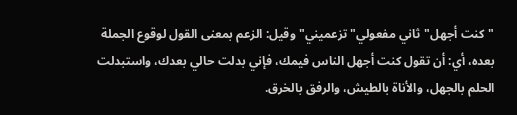"كنت أجهل"ثاني مفعولي"تزعميني"وقيل: الزعم بمعنى القول لوقوع الجملة بعده، أي: أن تقول كنت أجهل الناس فيمك، فإني بدلت حالي بعدك، واستبدلت الحلم بالجهل، والأناة بالطيش، والرفق بالخرق.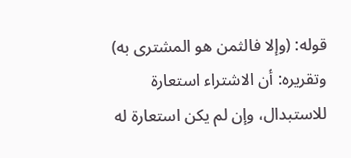قوله: (وإلا فالثمن هو المشترى به) وتقريره: أن الاشتراء استعارة للاستبدال، وإن لم يكن استعارة له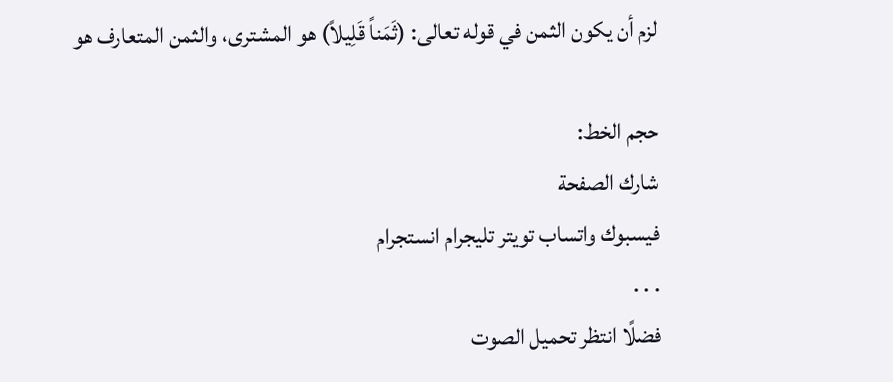لزم أن يكون الثمن في قوله تعالى: (ثَمَناً قَلِيلاً) هو المشترى، والثمن المتعارف هو

حجم الخط:
شارك الصفحة
فيسبوك واتساب تويتر تليجرام انستجرام
. . .
فضلًا انتظر تحميل الصوت